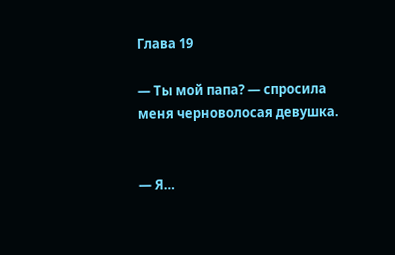Глава 19

— Ты мой папа? — спросила меня черноволосая девушка.


— Я…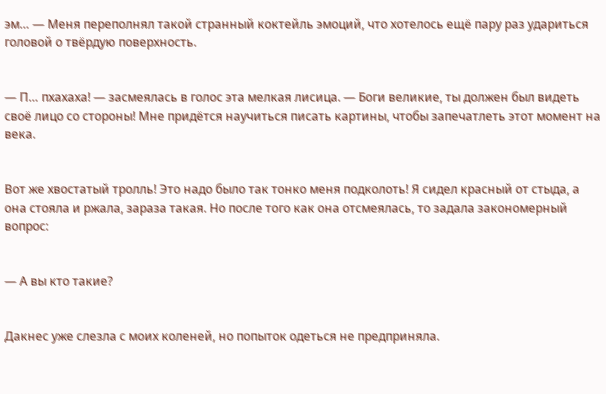эм… — Меня переполнял такой странный коктейль эмоций, что хотелось ещё пару раз удариться головой о твёрдую поверхность.


— П… пхахаха! — засмеялась в голос эта мелкая лисица. — Боги великие, ты должен был видеть своё лицо со стороны! Мне придётся научиться писать картины, чтобы запечатлеть этот момент на века.


Вот же хвостатый тролль! Это надо было так тонко меня подколоть! Я сидел красный от стыда, а она стояла и ржала, зараза такая. Но после того как она отсмеялась, то задала закономерный вопрос:


— А вы кто такие?


Дакнес уже слезла с моих коленей, но попыток одеться не предприняла.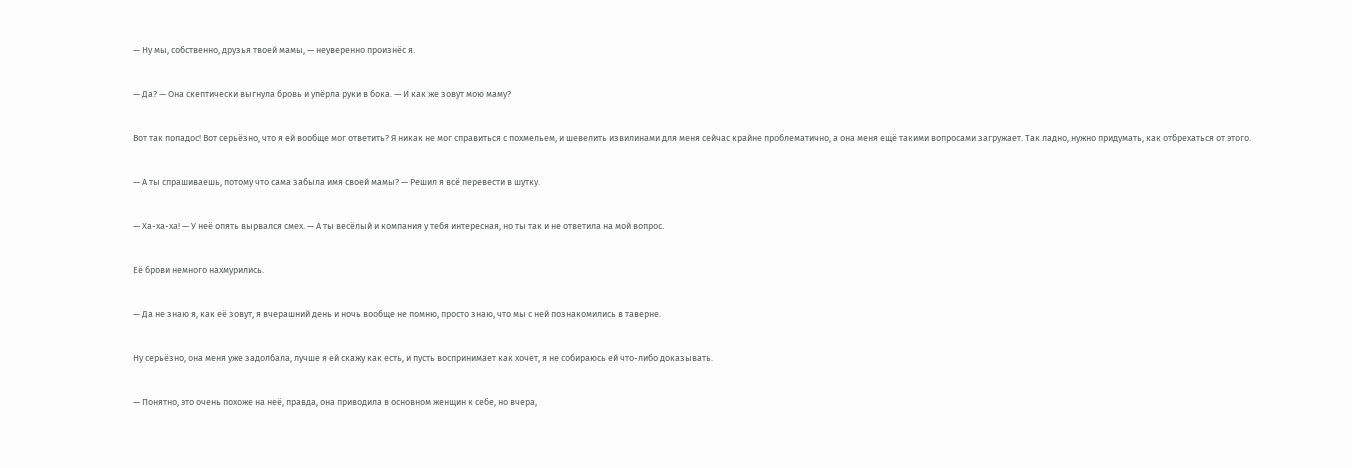— Ну мы, собственно, друзья твоей мамы, — неуверенно произнёс я.


— Да? — Она скептически выгнула бровь и упёрла руки в бока. — И как же зовут мою маму?


Вот так попадос! Вот серьёзно, что я ей вообще мог ответить? Я никак не мог справиться с похмельем, и шевелить извилинами для меня сейчас крайне проблематично, а она меня ещё такими вопросами загружает. Так ладно, нужно придумать, как отбрехаться от этого.


— А ты спрашиваешь, потому что сама забыла имя своей мамы? — Решил я всё перевести в шутку.


— Ха-ха-ха! — У неё опять вырвался смех. — А ты весёлый и компания у тебя интересная, но ты так и не ответила на мой вопрос.


Её брови немного нахмурились.


— Да не знаю я, как её зовут, я вчерашний день и ночь вообще не помню, просто знаю, что мы с ней познакомились в таверне.


Ну серьёзно, она меня уже задолбала, лучше я ей скажу как есть, и пусть воспринимает как хочет, я не собираюсь ей что-либо доказывать.


— Понятно, это очень похоже на неё, правда, она приводила в основном женщин к себе, но вчера,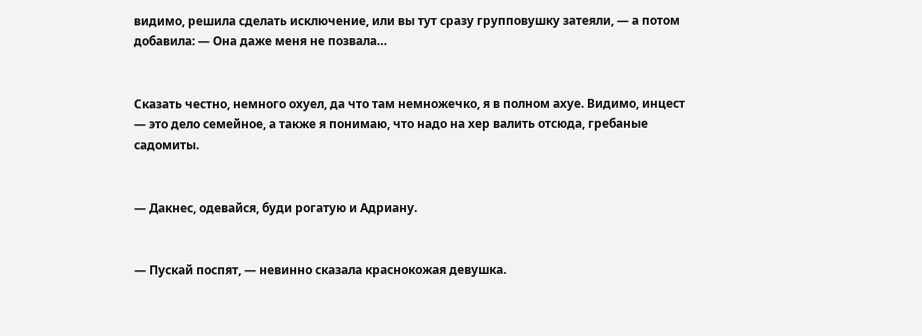видимо, решила сделать исключение, или вы тут сразу групповушку затеяли, — а потом добавила: — Она даже меня не позвала…


Сказать честно, немного охуел, да что там немножечко, я в полном ахуе. Видимо, инцест — это дело семейное, а также я понимаю, что надо на хер валить отсюда, гребаные садомиты.


— Дакнес, одевайся, буди рогатую и Адриану.


— Пускай поспят, — невинно сказала краснокожая девушка.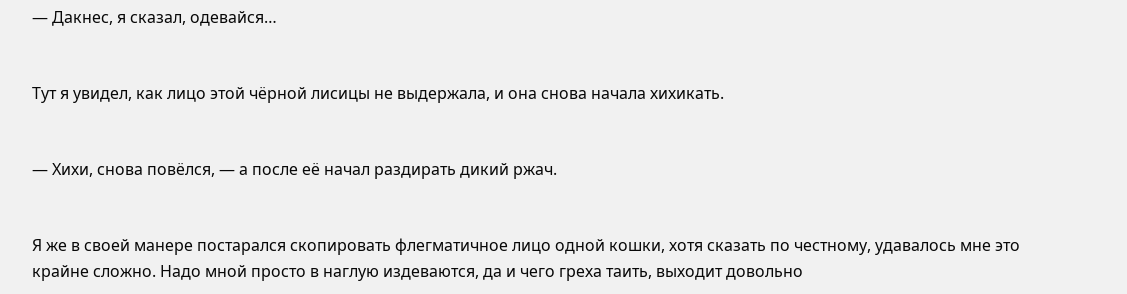— Дакнес, я сказал, одевайся…


Тут я увидел, как лицо этой чёрной лисицы не выдержала, и она снова начала хихикать.


— Хихи, снова повёлся, — а после её начал раздирать дикий ржач.


Я же в своей манере постарался скопировать флегматичное лицо одной кошки, хотя сказать по честному, удавалось мне это крайне сложно. Надо мной просто в наглую издеваются, да и чего греха таить, выходит довольно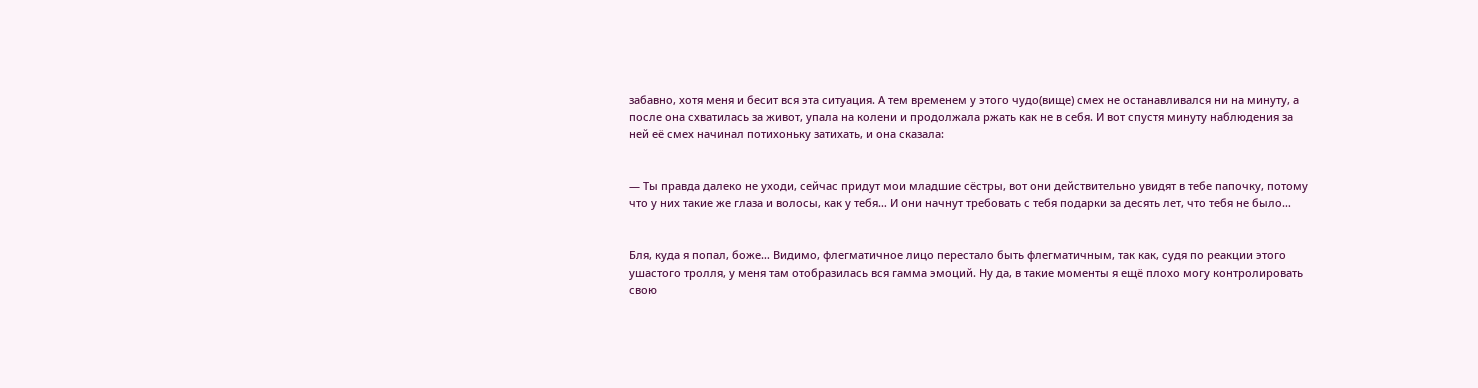забавно, хотя меня и бесит вся эта ситуация. А тем временем у этого чудо(вище) смех не останавливался ни на минуту, а после она схватилась за живот, упала на колени и продолжала ржать как не в себя. И вот спустя минуту наблюдения за ней её смех начинал потихоньку затихать, и она сказала:


— Ты правда далеко не уходи, сейчас придут мои младшие сёстры, вот они действительно увидят в тебе папочку, потому что у них такие же глаза и волосы, как у тебя… И они начнут требовать с тебя подарки за десять лет, что тебя не было…


Бля, куда я попал, боже… Видимо, флегматичное лицо перестало быть флегматичным, так как, судя по реакции этого ушастого тролля, у меня там отобразилась вся гамма эмоций. Ну да, в такие моменты я ещё плохо могу контролировать свою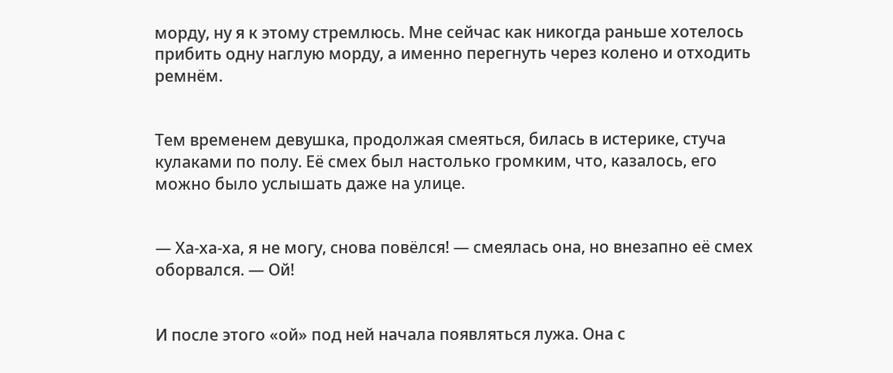морду, ну я к этому стремлюсь. Мне сейчас как никогда раньше хотелось прибить одну наглую морду, а именно перегнуть через колено и отходить ремнём.


Тем временем девушка, продолжая смеяться, билась в истерике, стуча кулаками по полу. Её смех был настолько громким, что, казалось, его можно было услышать даже на улице.


— Ха-ха-ха, я не могу, снова повёлся! — смеялась она, но внезапно её смех оборвался. — Ой!


И после этого «ой» под ней начала появляться лужа. Она с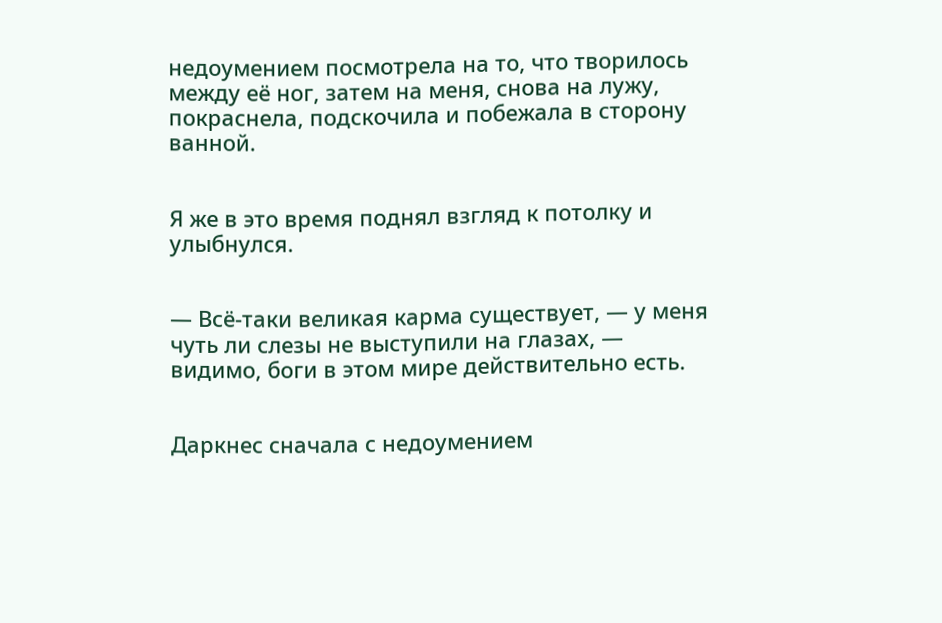недоумением посмотрела на то, что творилось между её ног, затем на меня, снова на лужу, покраснела, подскочила и побежала в сторону ванной.


Я же в это время поднял взгляд к потолку и улыбнулся.


— Всё-таки великая карма существует, — у меня чуть ли слезы не выступили на глазах, — видимо, боги в этом мире действительно есть.


Даркнес сначала с недоумением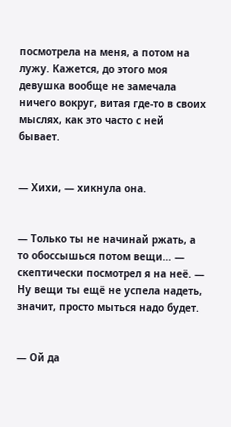посмотрела на меня, а потом на лужу. Кажется, до этого моя девушка вообще не замечала ничего вокруг, витая где-то в своих мыслях, как это часто с ней бывает.


— Хихи, — хикнула она.


— Только ты не начинай ржать, а то обоссышься потом вещи… — скептически посмотрел я на неё. — Ну вещи ты ещё не успела надеть, значит, просто мыться надо будет.


— Ой да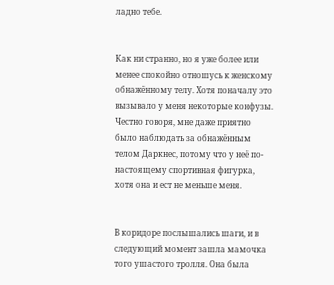ладно тебе.


Как ни странно, но я уже более или менее спокойно отношусь к женскому обнажённому телу. Хотя поначалу это вызывало у меня некоторые конфузы. Честно говоря, мне даже приятно было наблюдать за обнажённым телом Даркнес, потому что у неё по-настоящему спортивная фигурка, хотя она и ест не меньше меня.


В коридоре послышались шаги, и в следующий момент зашла мамочка того ушастого тролля. Она была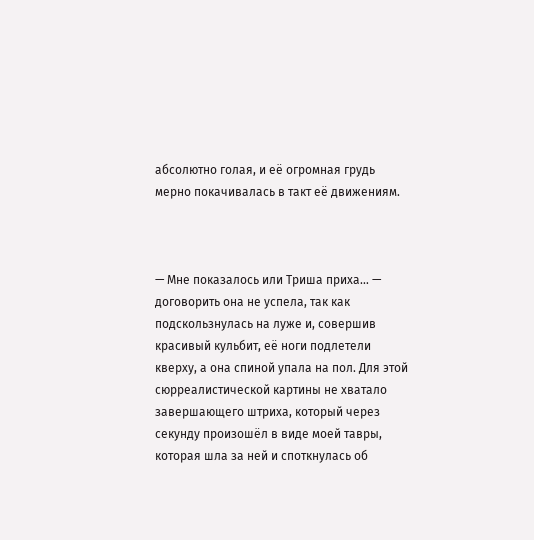абсолютно голая, и её огромная грудь мерно покачивалась в такт её движениям.



— Мне показалось или Триша приха… — договорить она не успела, так как подскользнулась на луже и, совершив красивый кульбит, её ноги подлетели кверху, а она спиной упала на пол. Для этой сюрреалистической картины не хватало завершающего штриха, который через секунду произошёл в виде моей тавры, которая шла за ней и споткнулась об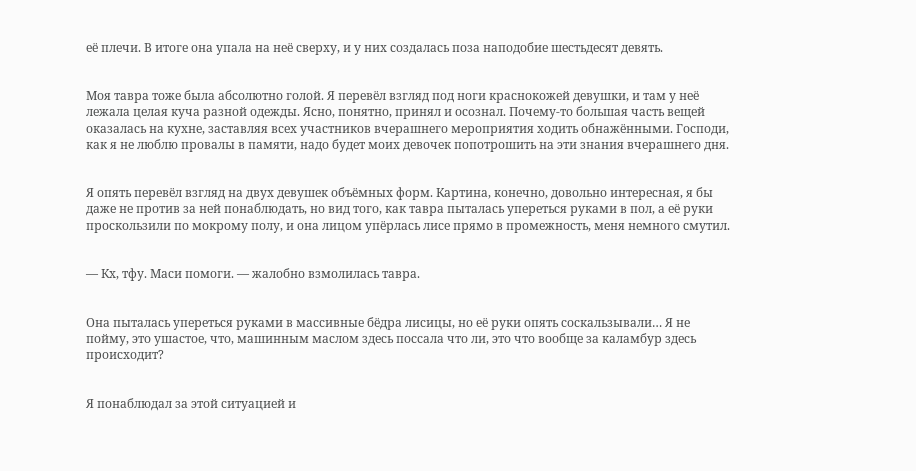её плечи. В итоге она упала на неё сверху, и у них создалась поза наподобие шестьдесят девять.


Моя тавра тоже была абсолютно голой. Я перевёл взгляд под ноги краснокожей девушки, и там у неё лежала целая куча разной одежды. Ясно, понятно, принял и осознал. Почему-то большая часть вещей оказалась на кухне, заставляя всех участников вчерашнего мероприятия ходить обнажёнными. Господи, как я не люблю провалы в памяти, надо будет моих девочек попотрошить на эти знания вчерашнего дня.


Я опять перевёл взгляд на двух девушек объёмных форм. Картина, конечно, довольно интересная, я бы даже не против за ней понаблюдать, но вид того, как тавра пыталась упереться руками в пол, а её руки проскользили по мокрому полу, и она лицом упёрлась лисе прямо в промежность, меня немного смутил.


— Кх, тфу. Маси помоги. — жалобно взмолилась тавра.


Она пыталась упереться руками в массивные бёдра лисицы, но её руки опять соскальзывали… Я не пойму, это ушастое, что, машинным маслом здесь поссала что ли, это что вообще за каламбур здесь происходит?


Я понаблюдал за этой ситуацией и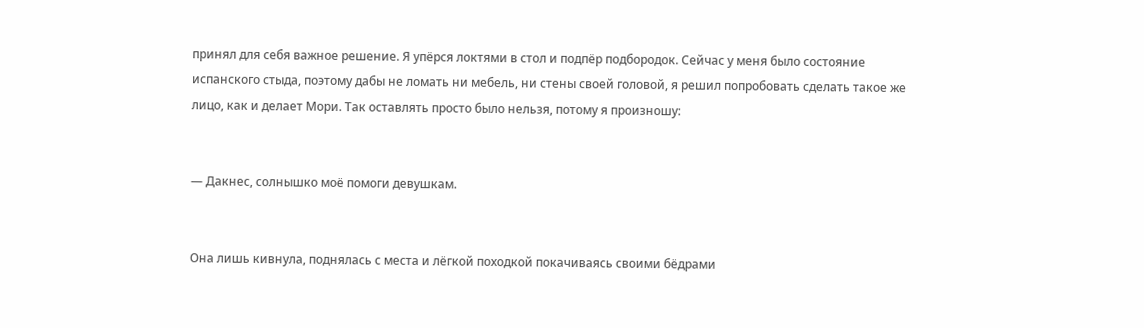принял для себя важное решение. Я упёрся локтями в стол и подпёр подбородок. Сейчас у меня было состояние испанского стыда, поэтому дабы не ломать ни мебель, ни стены своей головой, я решил попробовать сделать такое же лицо, как и делает Мори. Так оставлять просто было нельзя, потому я произношу:


— Дакнес, солнышко моё помоги девушкам.


Она лишь кивнула, поднялась с места и лёгкой походкой покачиваясь своими бёдрами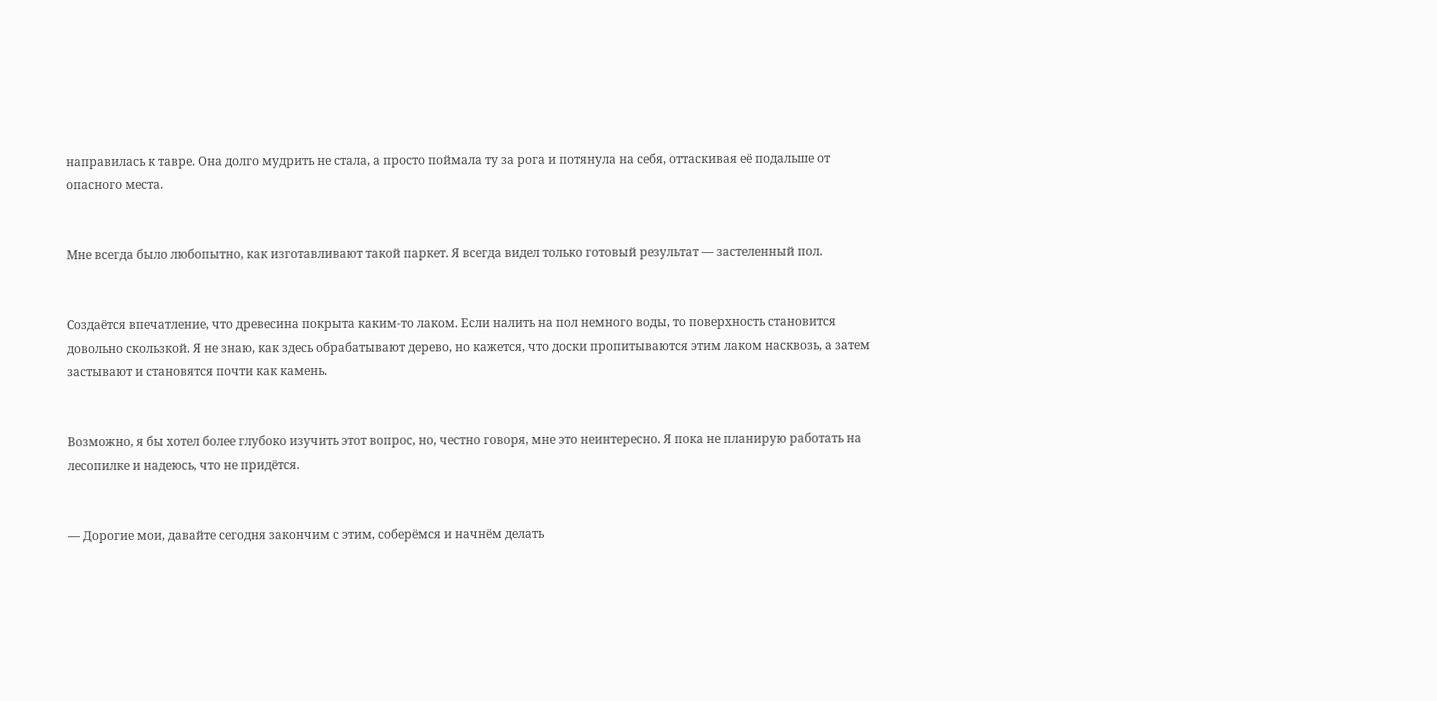направилась к тавре. Она долго мудрить не стала, а просто поймала ту за рога и потянула на себя, оттаскивая её подальше от опасного места.


Мне всегда было любопытно, как изготавливают такой паркет. Я всегда видел только готовый результат — застеленный пол.


Создаётся впечатление, что древесина покрыта каким-то лаком. Если налить на пол немного воды, то поверхность становится довольно скользкой. Я не знаю, как здесь обрабатывают дерево, но кажется, что доски пропитываются этим лаком насквозь, а затем застывают и становятся почти как камень.


Возможно, я бы хотел более глубоко изучить этот вопрос, но, честно говоря, мне это неинтересно. Я пока не планирую работать на лесопилке и надеюсь, что не придётся.


— Дорогие мои, давайте сегодня закончим с этим, соберёмся и начнём делать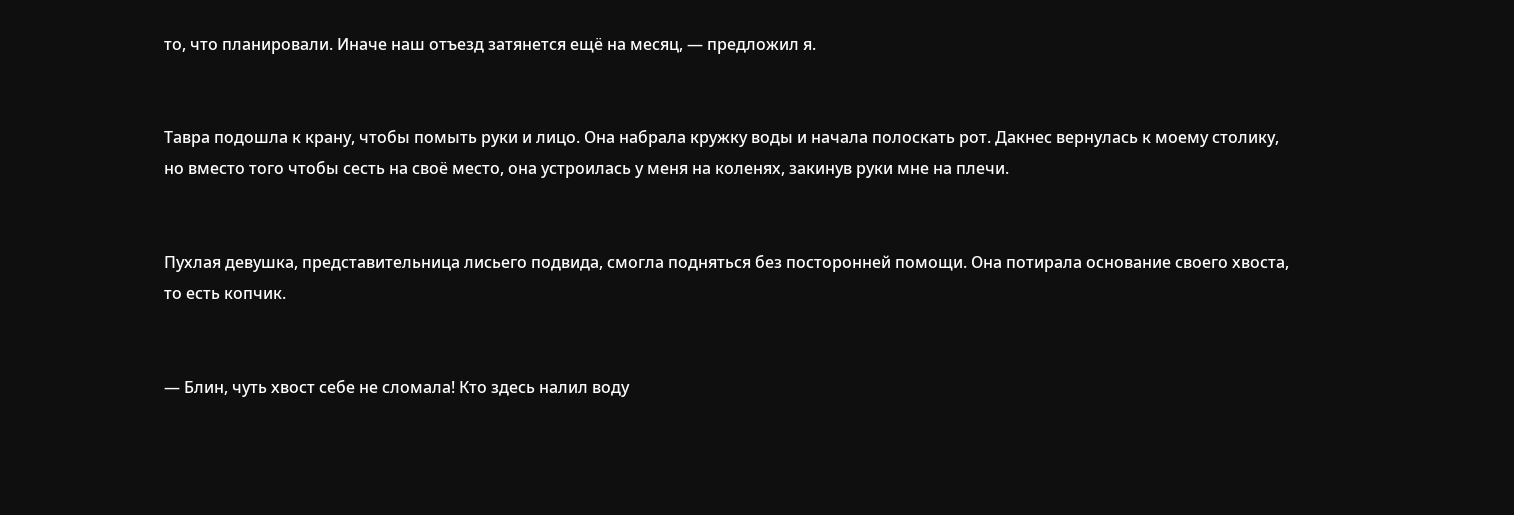то, что планировали. Иначе наш отъезд затянется ещё на месяц, — предложил я.


Тавра подошла к крану, чтобы помыть руки и лицо. Она набрала кружку воды и начала полоскать рот. Дакнес вернулась к моему столику, но вместо того чтобы сесть на своё место, она устроилась у меня на коленях, закинув руки мне на плечи.


Пухлая девушка, представительница лисьего подвида, смогла подняться без посторонней помощи. Она потирала основание своего хвоста, то есть копчик.


— Блин, чуть хвост себе не сломала! Кто здесь налил воду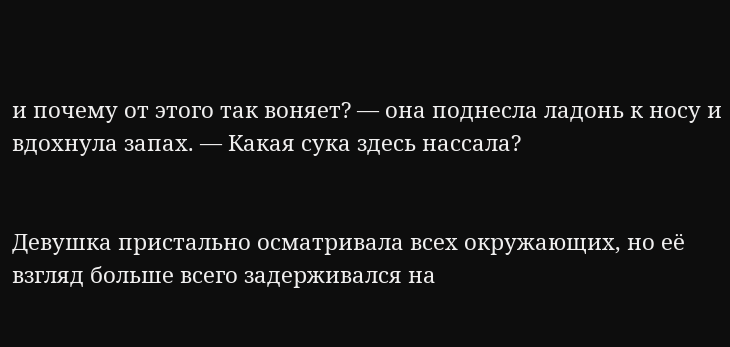и почему от этого так воняет? — она поднесла ладонь к носу и вдохнула запах. — Какая сука здесь нассала?


Девушка пристально осматривала всех окружающих, но её взгляд больше всего задерживался на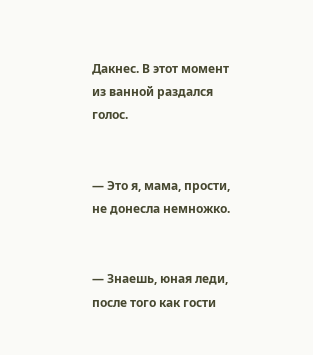Дакнес. В этот момент из ванной раздался голос.


— Это я, мама, прости, не донесла немножко.


— Знаешь, юная леди, после того как гости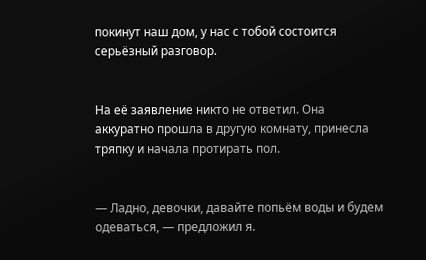покинут наш дом, у нас с тобой состоится серьёзный разговор.


На её заявление никто не ответил. Она аккуратно прошла в другую комнату, принесла тряпку и начала протирать пол.


— Ладно, девочки, давайте попьём воды и будем одеваться, — предложил я.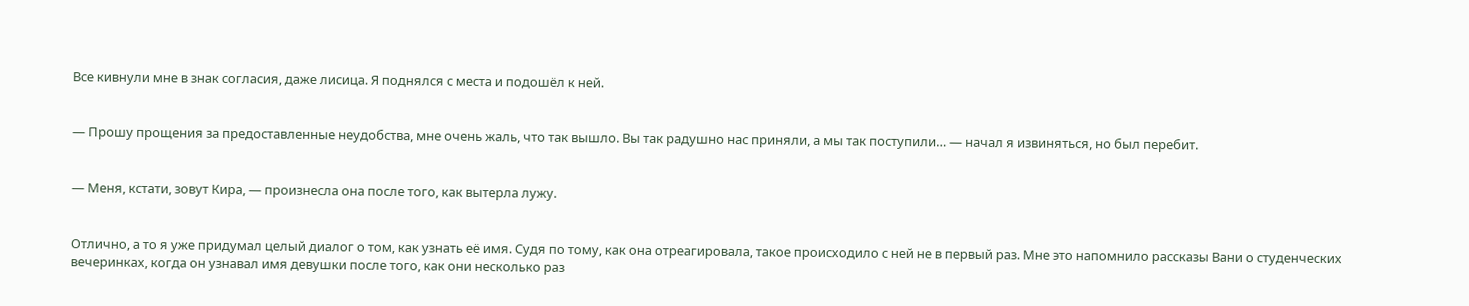Все кивнули мне в знак согласия, даже лисица. Я поднялся с места и подошёл к ней.


— Прошу прощения за предоставленные неудобства, мне очень жаль, что так вышло. Вы так радушно нас приняли, а мы так поступили… — начал я извиняться, но был перебит.


— Меня, кстати, зовут Кира, — произнесла она после того, как вытерла лужу.


Отлично, а то я уже придумал целый диалог о том, как узнать её имя. Судя по тому, как она отреагировала, такое происходило с ней не в первый раз. Мне это напомнило рассказы Вани о студенческих вечеринках, когда он узнавал имя девушки после того, как они несколько раз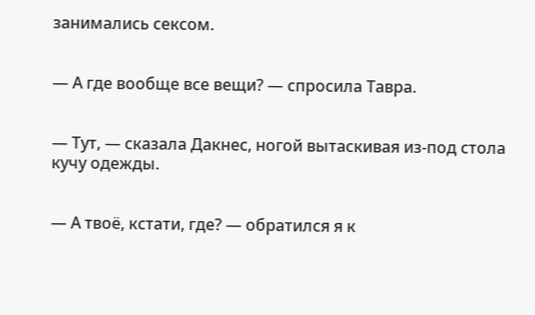занимались сексом.


— А где вообще все вещи? — спросила Тавра.


— Тут, — сказала Дакнес, ногой вытаскивая из-под стола кучу одежды.


— А твоё, кстати, где? — обратился я к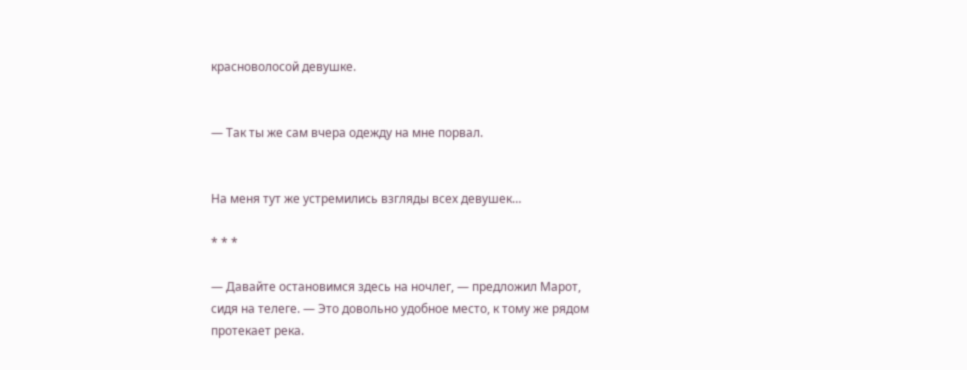красноволосой девушке.


— Так ты же сам вчера одежду на мне порвал.


На меня тут же устремились взгляды всех девушек…

* * *

— Давайте остановимся здесь на ночлег, — предложил Марот, сидя на телеге. — Это довольно удобное место, к тому же рядом протекает река.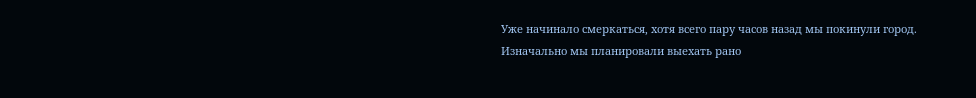Уже начинало смеркаться, хотя всего пару часов назад мы покинули город. Изначально мы планировали выехать рано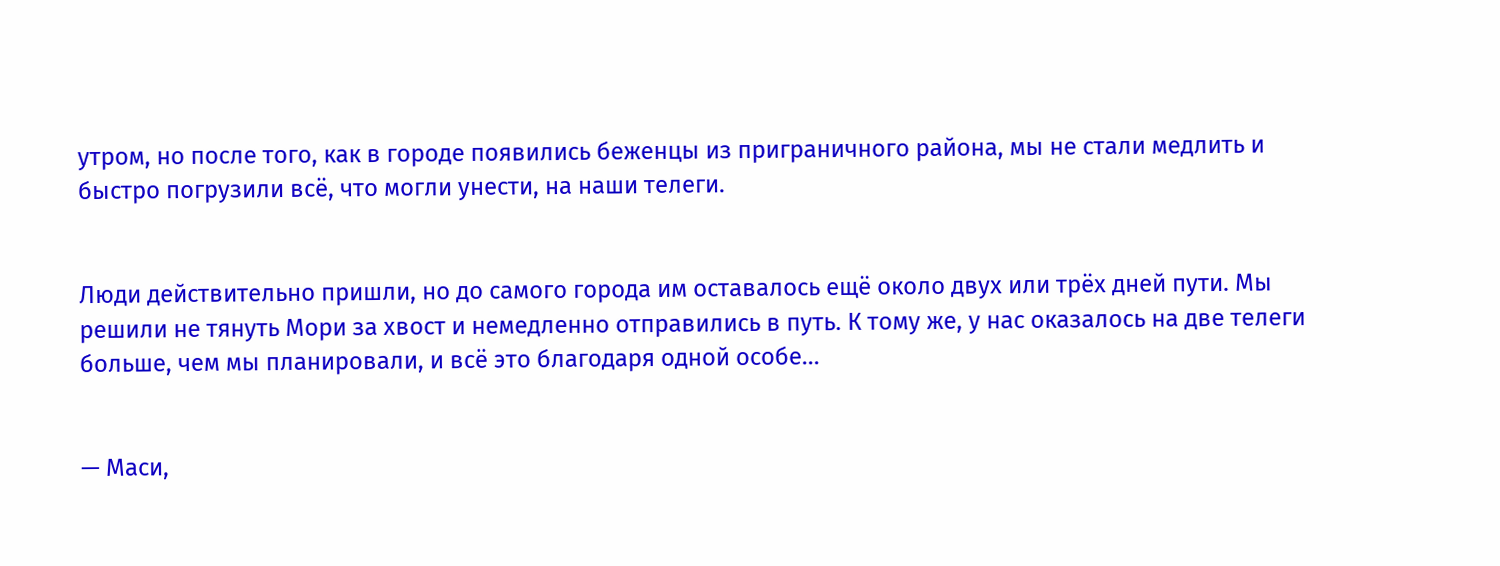утром, но после того, как в городе появились беженцы из приграничного района, мы не стали медлить и быстро погрузили всё, что могли унести, на наши телеги.


Люди действительно пришли, но до самого города им оставалось ещё около двух или трёх дней пути. Мы решили не тянуть Мори за хвост и немедленно отправились в путь. К тому же, у нас оказалось на две телеги больше, чем мы планировали, и всё это благодаря одной особе…


— Маси,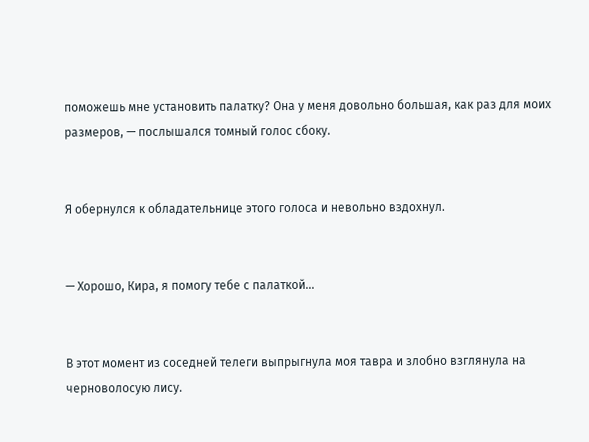поможешь мне установить палатку? Она у меня довольно большая, как раз для моих размеров, — послышался томный голос сбоку.


Я обернулся к обладательнице этого голоса и невольно вздохнул.


— Хорошо, Кира, я помогу тебе с палаткой…


В этот момент из соседней телеги выпрыгнула моя тавра и злобно взглянула на черноволосую лису.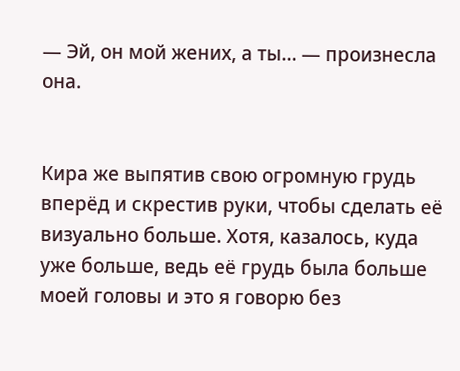— Эй, он мой жених, а ты… — произнесла она.


Кира же выпятив свою огромную грудь вперёд и скрестив руки, чтобы сделать её визуально больше. Хотя, казалось, куда уже больше, ведь её грудь была больше моей головы и это я говорю без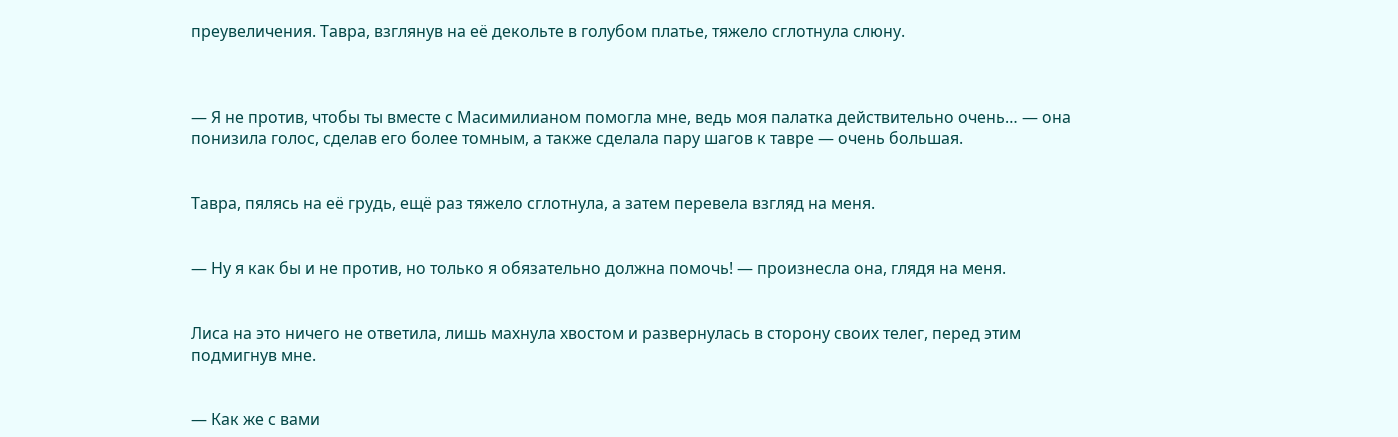преувеличения. Тавра, взглянув на её декольте в голубом платье, тяжело сглотнула слюну.



— Я не против, чтобы ты вместе с Масимилианом помогла мне, ведь моя палатка действительно очень… — она понизила голос, сделав его более томным, а также сделала пару шагов к тавре — очень большая.


Тавра, пялясь на её грудь, ещё раз тяжело сглотнула, а затем перевела взгляд на меня.


— Ну я как бы и не против, но только я обязательно должна помочь! — произнесла она, глядя на меня.


Лиса на это ничего не ответила, лишь махнула хвостом и развернулась в сторону своих телег, перед этим подмигнув мне.


— Как же с вами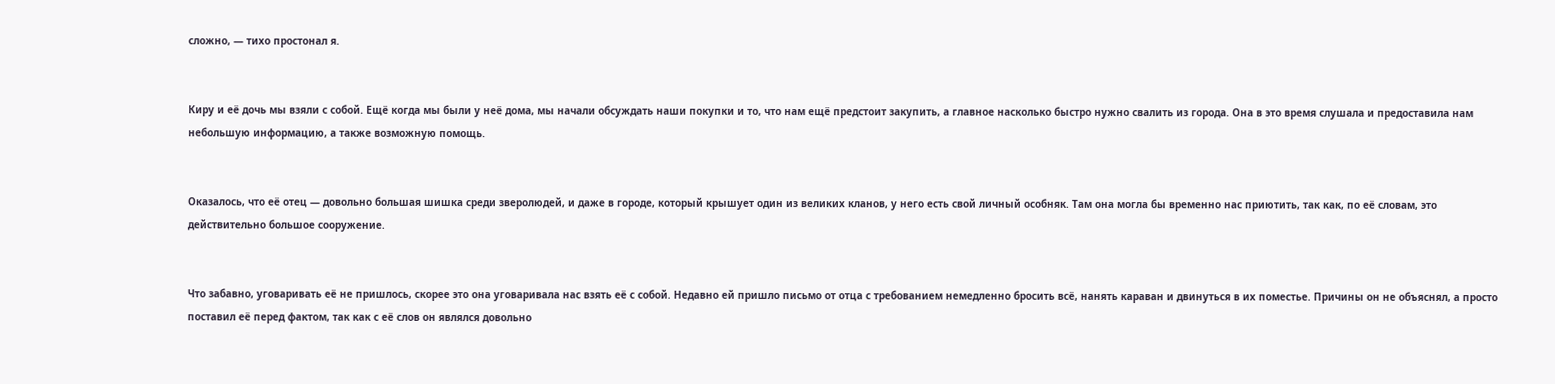сложно, — тихо простонал я.


Киру и её дочь мы взяли с собой. Ещё когда мы были у неё дома, мы начали обсуждать наши покупки и то, что нам ещё предстоит закупить, а главное насколько быстро нужно свалить из города. Она в это время слушала и предоставила нам небольшую информацию, а также возможную помощь.


Оказалось, что её отец — довольно большая шишка среди зверолюдей, и даже в городе, который крышует один из великих кланов, у него есть свой личный особняк. Там она могла бы временно нас приютить, так как, по её словам, это действительно большое сооружение.


Что забавно, уговаривать её не пришлось, скорее это она уговаривала нас взять её с собой. Недавно ей пришло письмо от отца с требованием немедленно бросить всё, нанять караван и двинуться в их поместье. Причины он не объяснял, а просто поставил её перед фактом, так как с её слов он являлся довольно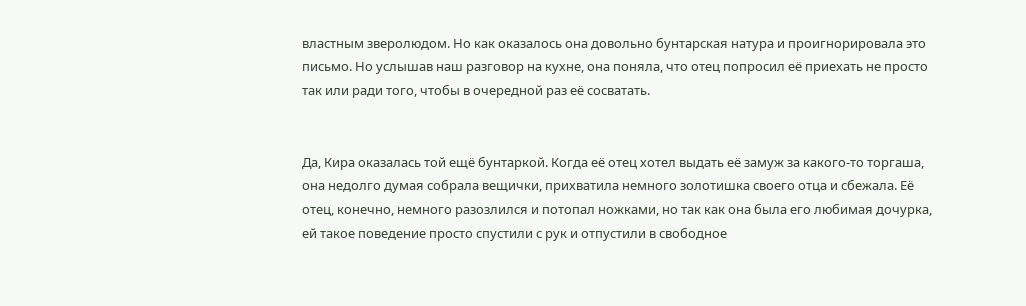властным зверолюдом. Но как оказалось она довольно бунтарская натура и проигнорировала это письмо. Но услышав наш разговор на кухне, она поняла, что отец попросил её приехать не просто так или ради того, чтобы в очередной раз её сосватать.


Да, Кира оказалась той ещё бунтаркой. Когда её отец хотел выдать её замуж за какого-то торгаша, она недолго думая собрала вещички, прихватила немного золотишка своего отца и сбежала. Её отец, конечно, немного разозлился и потопал ножками, но так как она была его любимая дочурка, ей такое поведение просто спустили с рук и отпустили в свободное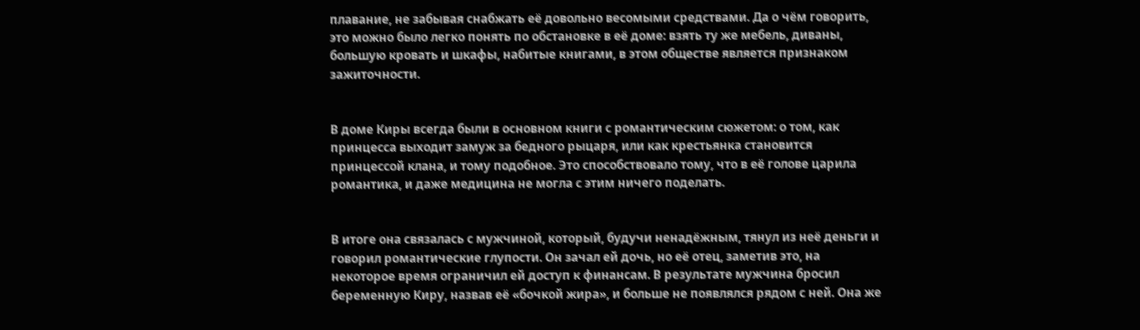плавание, не забывая снабжать её довольно весомыми средствами. Да о чём говорить, это можно было легко понять по обстановке в её доме: взять ту же мебель, диваны, большую кровать и шкафы, набитые книгами, в этом обществе является признаком зажиточности.


В доме Киры всегда были в основном книги с романтическим сюжетом: о том, как принцесса выходит замуж за бедного рыцаря, или как крестьянка становится принцессой клана, и тому подобное. Это способствовало тому, что в её голове царила романтика, и даже медицина не могла с этим ничего поделать.


В итоге она связалась с мужчиной, который, будучи ненадёжным, тянул из неё деньги и говорил романтические глупости. Он зачал ей дочь, но её отец, заметив это, на некоторое время ограничил ей доступ к финансам. В результате мужчина бросил беременную Киру, назвав её «бочкой жира», и больше не появлялся рядом с ней. Она же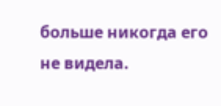больше никогда его не видела.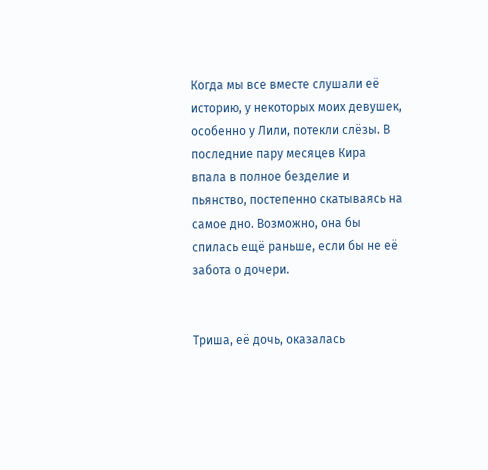Когда мы все вместе слушали её историю, у некоторых моих девушек, особенно у Лили, потекли слёзы. В последние пару месяцев Кира впала в полное безделие и пьянство, постепенно скатываясь на самое дно. Возможно, она бы спилась ещё раньше, если бы не её забота о дочери.


Триша, её дочь, оказалась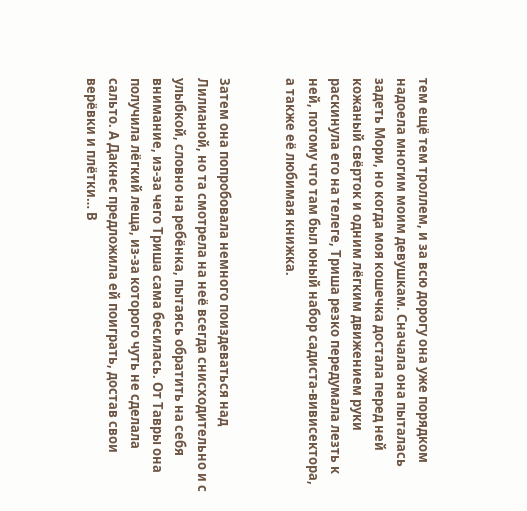тем ещё тем троллем, и за всю дорогу она уже порядком надоела многим моим девушкам. Сначала она пыталась задеть Мори, но когда моя кошечка достала перед ней кожаный свёрток и одним лёгким движением руки раскинула его на телеге, Триша резко передумала лезть к ней, потому что там был юный набор садиста-вивисектора, а также её любимая книжка.


Затем она попробовала немного поиздеваться над Лилианой, но та смотрела на неё всегда снисходительно и с улыбкой, словно на ребёнка, пытаясь обратить на себя внимание, из-за чего Триша сама бесилась. От Тавры она получила лёгкий леща, из-за которого чуть не сделала сальто. А Дакнес предложила ей поиграть, достав свои верёвки и плётки… В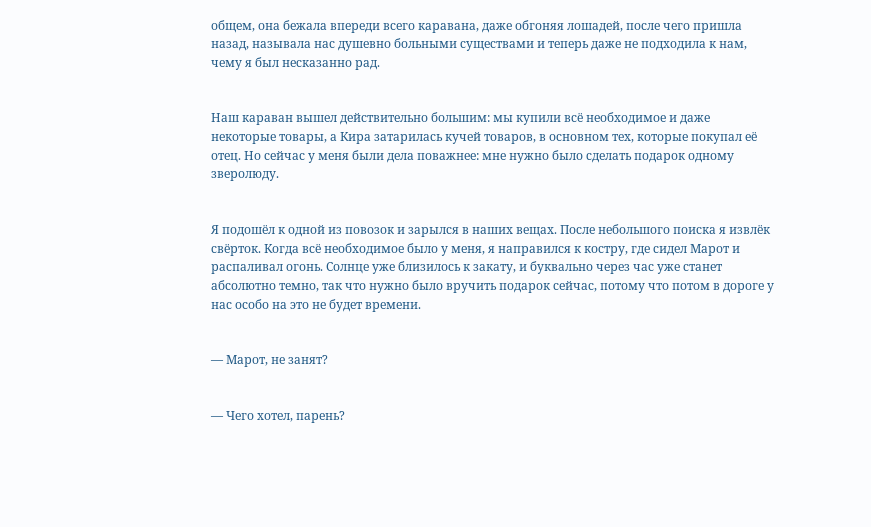общем, она бежала впереди всего каравана, даже обгоняя лошадей, после чего пришла назад, называла нас душевно больными существами и теперь даже не подходила к нам, чему я был несказанно рад.


Наш караван вышел действительно большим: мы купили всё необходимое и даже некоторые товары, а Кира затарилась кучей товаров, в основном тех, которые покупал её отец. Но сейчас у меня были дела поважнее: мне нужно было сделать подарок одному зверолюду.


Я подошёл к одной из повозок и зарылся в наших вещах. После небольшого поиска я извлёк свёрток. Когда всё необходимое было у меня, я направился к костру, где сидел Марот и распаливал огонь. Солнце уже близилось к закату, и буквально через час уже станет абсолютно темно, так что нужно было вручить подарок сейчас, потому что потом в дороге у нас особо на это не будет времени.


— Марот, не занят?


— Чего хотел, парень?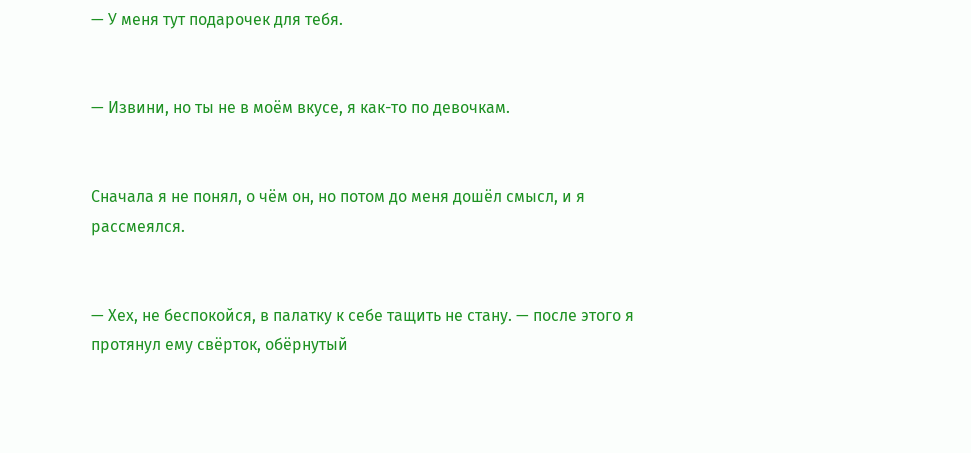— У меня тут подарочек для тебя.


— Извини, но ты не в моём вкусе, я как-то по девочкам.


Сначала я не понял, о чём он, но потом до меня дошёл смысл, и я рассмеялся.


— Хех, не беспокойся, в палатку к себе тащить не стану. — после этого я протянул ему свёрток, обёрнутый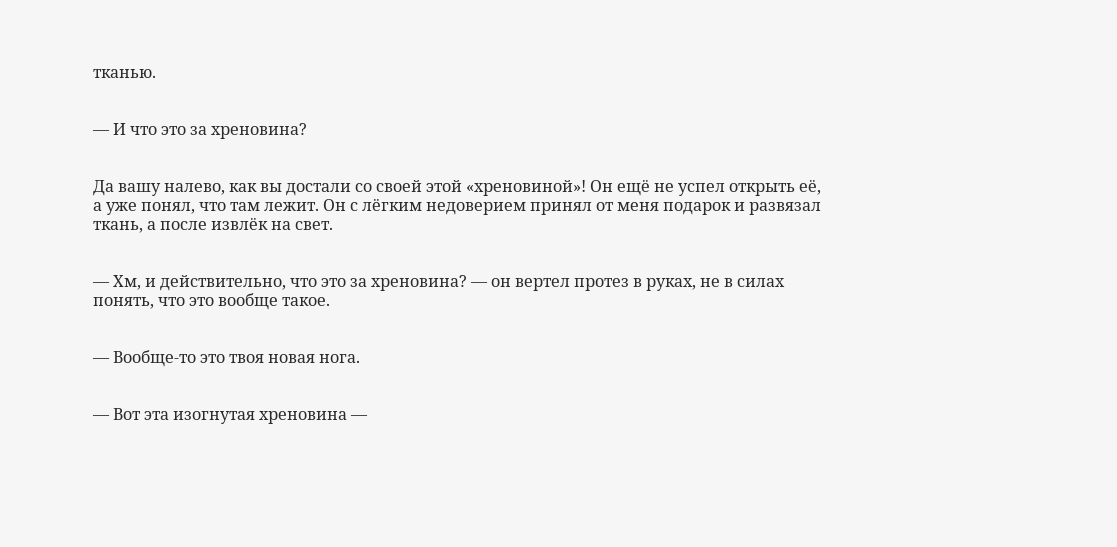тканью.


— И что это за хреновина?


Да вашу налево, как вы достали со своей этой «хреновиной»! Он ещё не успел открыть её, а уже понял, что там лежит. Он с лёгким недоверием принял от меня подарок и развязал ткань, а после извлёк на свет.


— Хм, и действительно, что это за хреновина? — он вертел протез в руках, не в силах понять, что это вообще такое.


— Вообще-то это твоя новая нога.


— Вот эта изогнутая хреновина —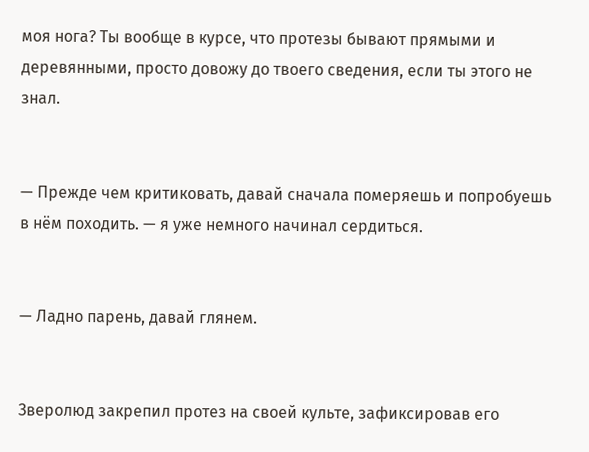моя нога? Ты вообще в курсе, что протезы бывают прямыми и деревянными, просто довожу до твоего сведения, если ты этого не знал.


— Прежде чем критиковать, давай сначала померяешь и попробуешь в нём походить. — я уже немного начинал сердиться.


— Ладно парень, давай глянем.


Зверолюд закрепил протез на своей культе, зафиксировав его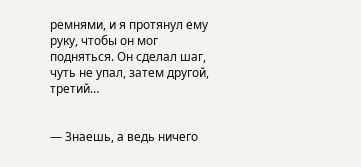ремнями, и я протянул ему руку, чтобы он мог подняться. Он сделал шаг, чуть не упал, затем другой, третий…


— Знаешь, а ведь ничего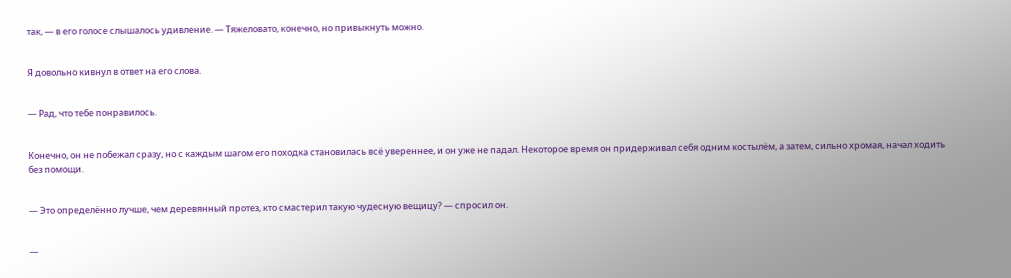так, — в его голосе слышалось удивление. — Тяжеловато, конечно, но привыкнуть можно.


Я довольно кивнул в ответ на его слова.


— Рад, что тебе понравилось.


Конечно, он не побежал сразу, но с каждым шагом его походка становилась всё увереннее, и он уже не падал. Некоторое время он придерживал себя одним костылём, а затем, сильно хромая, начал ходить без помощи.


— Это определённо лучше, чем деревянный протез, кто смастерил такую чудесную вещицу? — спросил он.


—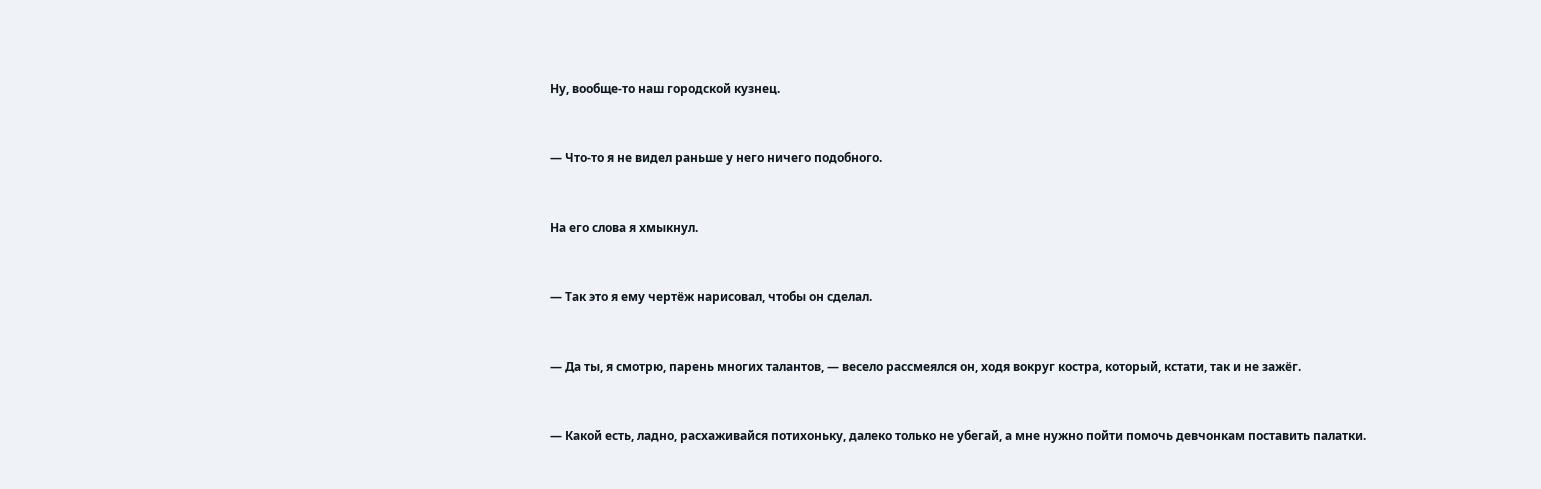Ну, вообще-то наш городской кузнец.


— Что-то я не видел раньше у него ничего подобного.


На его слова я хмыкнул.


— Так это я ему чертёж нарисовал, чтобы он сделал.


— Да ты, я смотрю, парень многих талантов, — весело рассмеялся он, ходя вокруг костра, который, кстати, так и не зажёг.


— Какой есть, ладно, расхаживайся потихоньку, далеко только не убегай, а мне нужно пойти помочь девчонкам поставить палатки.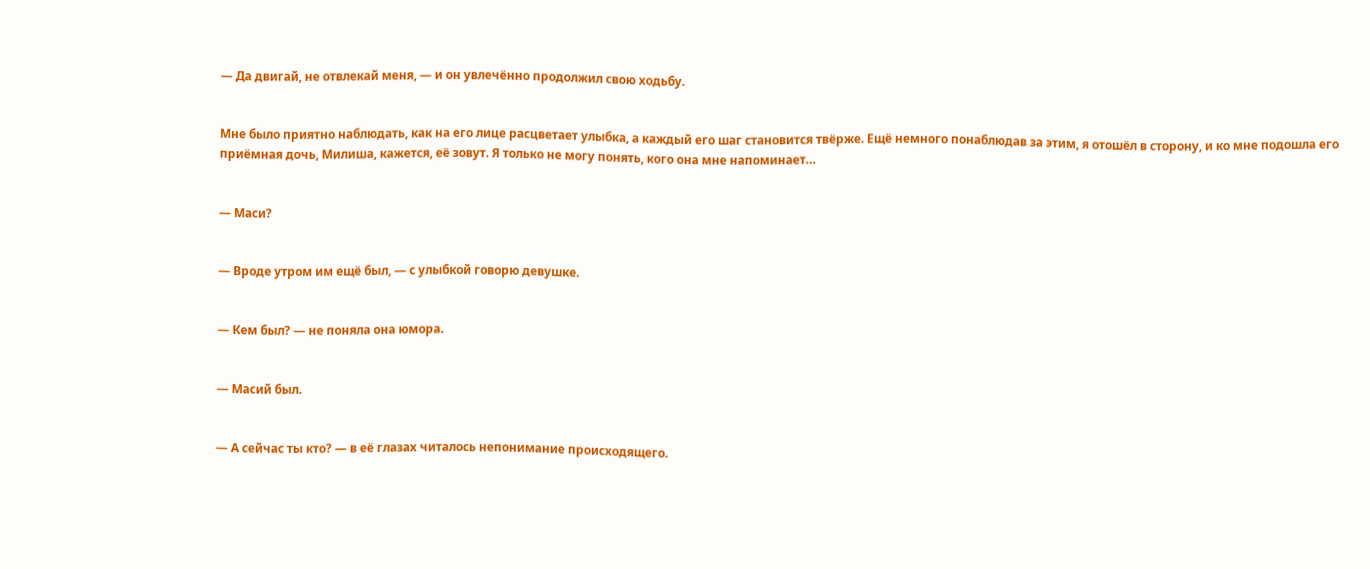— Да двигай, не отвлекай меня, — и он увлечённо продолжил свою ходьбу.


Мне было приятно наблюдать, как на его лице расцветает улыбка, а каждый его шаг становится твёрже. Ещё немного понаблюдав за этим, я отошёл в сторону, и ко мне подошла его приёмная дочь, Милиша, кажется, её зовут. Я только не могу понять, кого она мне напоминает…


— Маси?


— Вроде утром им ещё был, — с улыбкой говорю девушке.


— Кем был? — не поняла она юмора.


— Масий был.


— А сейчас ты кто? — в её глазах читалось непонимание происходящего.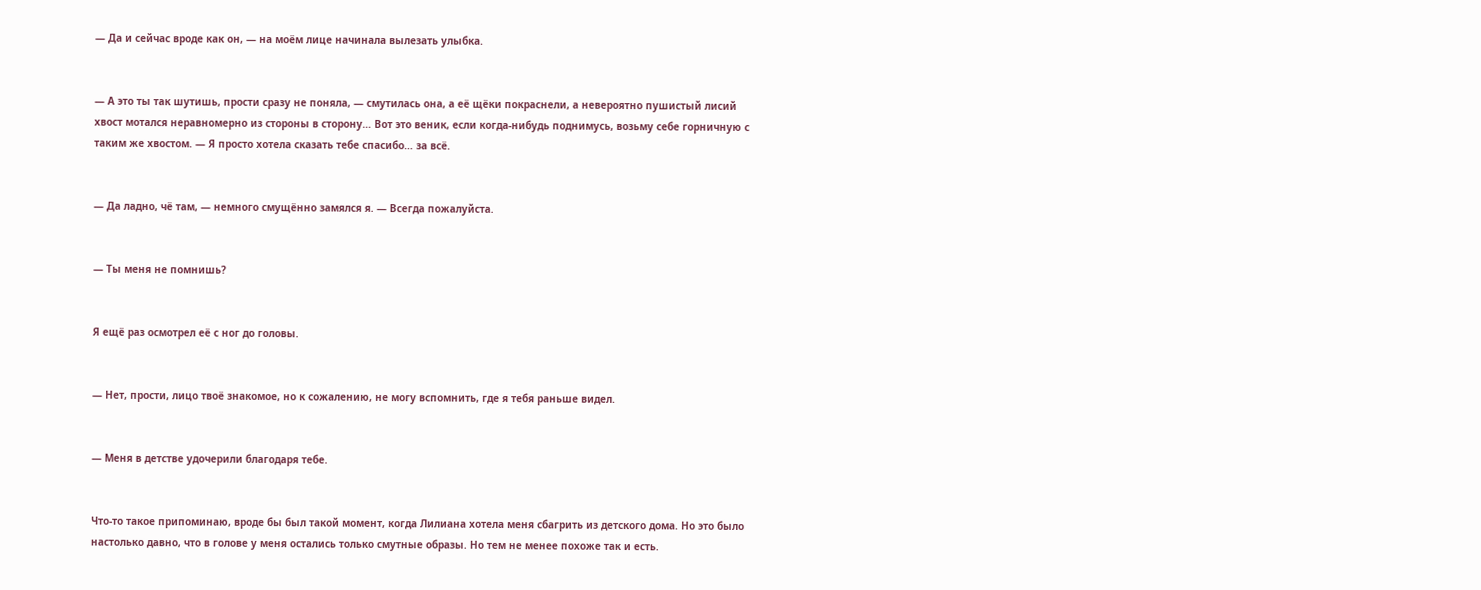— Да и сейчас вроде как он, — на моём лице начинала вылезать улыбка.


— А это ты так шутишь, прости сразу не поняла, — смутилась она, а её щёки покраснели, а невероятно пушистый лисий хвост мотался неравномерно из стороны в сторону… Вот это веник, если когда-нибудь поднимусь, возьму себе горничную с таким же хвостом. — Я просто хотела сказать тебе спасибо… за всё.


— Да ладно, чё там, — немного смущённо замялся я. — Всегда пожалуйста.


— Ты меня не помнишь?


Я ещё раз осмотрел её с ног до головы.


— Нет, прости, лицо твоё знакомое, но к сожалению, не могу вспомнить, где я тебя раньше видел.


— Меня в детстве удочерили благодаря тебе.


Что-то такое припоминаю, вроде бы был такой момент, когда Лилиана хотела меня сбагрить из детского дома. Но это было настолько давно, что в голове у меня остались только смутные образы. Но тем не менее похоже так и есть.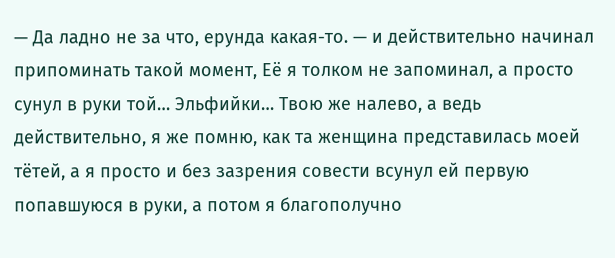— Да ладно не за что, ерунда какая-то. — и действительно начинал припоминать такой момент, Её я толком не запоминал, а просто сунул в руки той… Эльфийки… Твою же налево, а ведь действительно, я же помню, как та женщина представилась моей тётей, а я просто и без зазрения совести всунул ей первую попавшуюся в руки, а потом я благополучно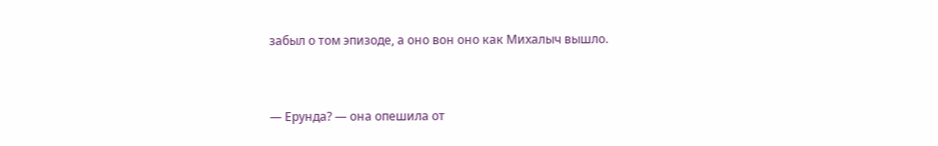забыл о том эпизоде, а оно вон оно как Михалыч вышло.


— Ерунда? — она опешила от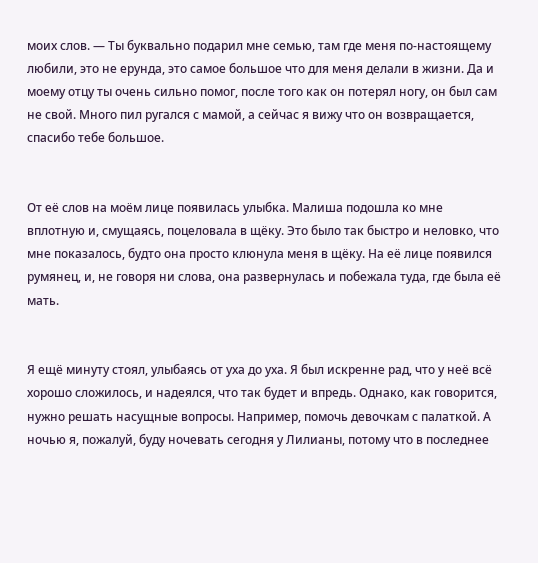моих слов. — Ты буквально подарил мне семью, там где меня по-настоящему любили, это не ерунда, это самое большое что для меня делали в жизни. Да и моему отцу ты очень сильно помог, после того как он потерял ногу, он был сам не свой. Много пил ругался с мамой, а сейчас я вижу что он возвращается, спасибо тебе большое.


От её слов на моём лице появилась улыбка. Малиша подошла ко мне вплотную и, смущаясь, поцеловала в щёку. Это было так быстро и неловко, что мне показалось, будто она просто клюнула меня в щёку. На её лице появился румянец, и, не говоря ни слова, она развернулась и побежала туда, где была её мать.


Я ещё минуту стоял, улыбаясь от уха до уха. Я был искренне рад, что у неё всё хорошо сложилось, и надеялся, что так будет и впредь. Однако, как говорится, нужно решать насущные вопросы. Например, помочь девочкам с палаткой. А ночью я, пожалуй, буду ночевать сегодня у Лилианы, потому что в последнее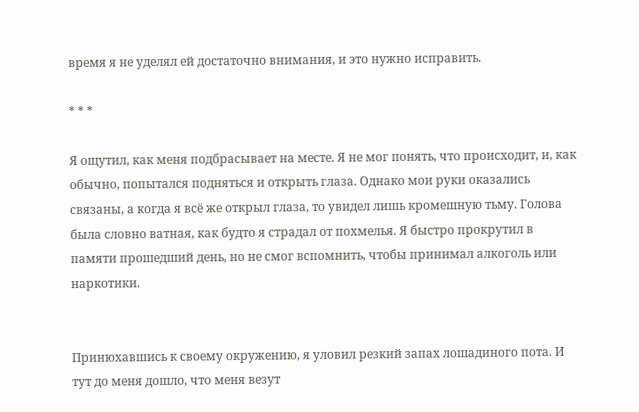время я не уделял ей достаточно внимания, и это нужно исправить.

* * *

Я ощутил, как меня подбрасывает на месте. Я не мог понять, что происходит, и, как обычно, попытался подняться и открыть глаза. Однако мои руки оказались связаны, а когда я всё же открыл глаза, то увидел лишь кромешную тьму. Голова была словно ватная, как будто я страдал от похмелья. Я быстро прокрутил в памяти прошедший день, но не смог вспомнить, чтобы принимал алкоголь или наркотики.


Принюхавшись к своему окружению, я уловил резкий запах лошадиного пота. И тут до меня дошло, что меня везут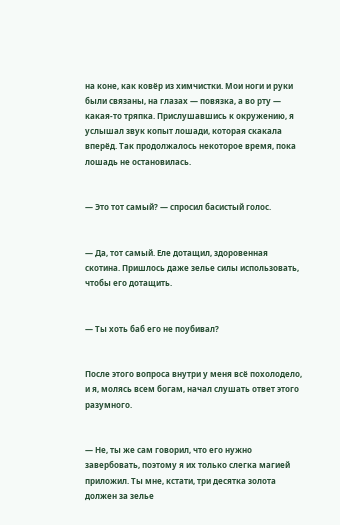на коне, как ковёр из химчистки. Мои ноги и руки были связаны, на глазах — повязка, а во рту — какая-то тряпка. Прислушавшись к окружению, я услышал звук копыт лошади, которая скакала вперёд. Так продолжалось некоторое время, пока лошадь не остановилась.


— Это тот самый? — спросил басистый голос.


— Да, тот самый. Еле дотащил, здоровенная скотина. Пришлось даже зелье силы использовать, чтобы его дотащить.


— Ты хоть баб его не поубивал?


После этого вопроса внутри у меня всё похолодело, и я, молясь всем богам, начал слушать ответ этого разумного.


— Не, ты же сам говорил, что его нужно завербовать, поэтому я их только слегка магией приложил. Ты мне, кстати, три десятка золота должен за зелье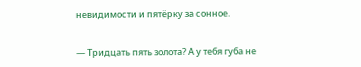невидимости и пятёрку за сонное.


— Тридцать пять золота? А у тебя губа не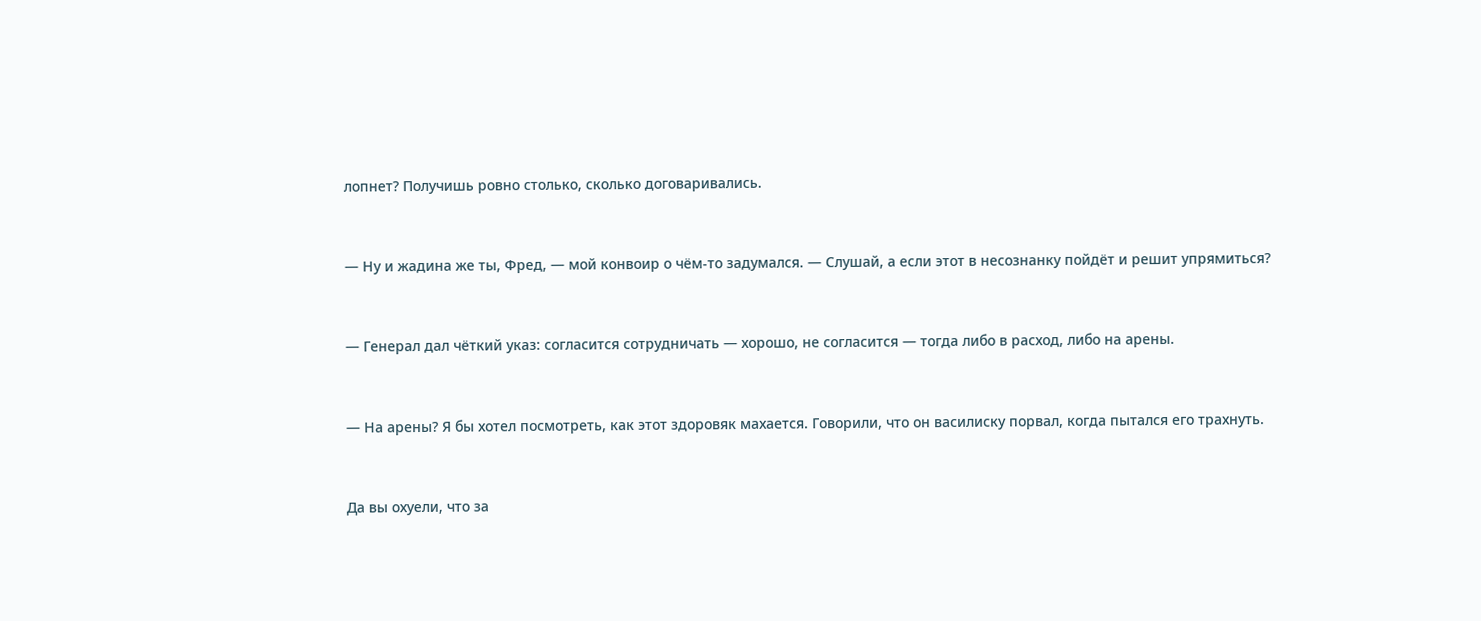лопнет? Получишь ровно столько, сколько договаривались.


— Ну и жадина же ты, Фред, — мой конвоир о чём-то задумался. — Слушай, а если этот в несознанку пойдёт и решит упрямиться?


— Генерал дал чёткий указ: согласится сотрудничать — хорошо, не согласится — тогда либо в расход, либо на арены.


— На арены? Я бы хотел посмотреть, как этот здоровяк махается. Говорили, что он василиску порвал, когда пытался его трахнуть.


Да вы охуели, что за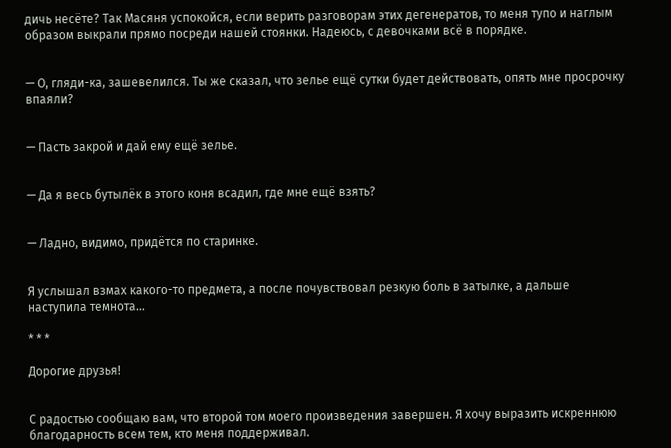дичь несёте? Так Масяня успокойся, если верить разговорам этих дегенератов, то меня тупо и наглым образом выкрали прямо посреди нашей стоянки. Надеюсь, с девочками всё в порядке.


— О, гляди-ка, зашевелился. Ты же сказал, что зелье ещё сутки будет действовать, опять мне просрочку впаяли?


— Пасть закрой и дай ему ещё зелье.


— Да я весь бутылёк в этого коня всадил, где мне ещё взять?


— Ладно, видимо, придётся по старинке.


Я услышал взмах какого-то предмета, а после почувствовал резкую боль в затылке, а дальше наступила темнота…

* * *

Дорогие друзья!


С радостью сообщаю вам, что второй том моего произведения завершен. Я хочу выразить искреннюю благодарность всем тем, кто меня поддерживал.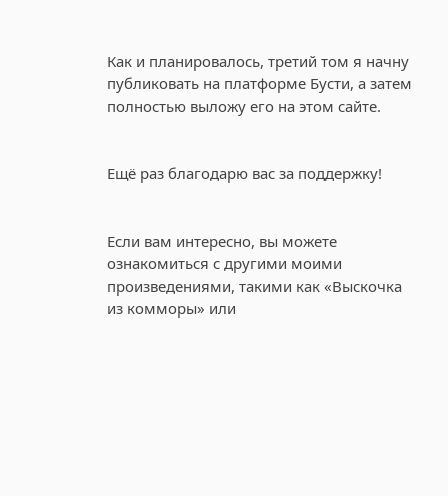Как и планировалось, третий том я начну публиковать на платформе Бусти, а затем полностью выложу его на этом сайте.


Ещё раз благодарю вас за поддержку!


Если вам интересно, вы можете ознакомиться с другими моими произведениями, такими как «Выскочка из комморы» или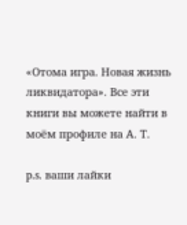«Отома игра. Новая жизнь ликвидатора». Все эти книги вы можете найти в моём профиле на А. Т.

p.s. ваши лайки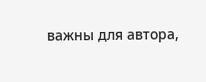важны для автора,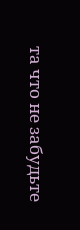та что не забудьте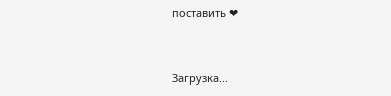поставить ❤


Загрузка...